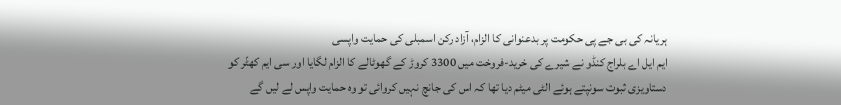ہریانہ کی بی جے پی حکومت پر بدعنوانی کا الزام، آزاد رکن اسمبلی کی حمایت واپسی
ایم ایل اے بلراج کنڈو نے شیرے کی خرید-فروخت میں 3300 کروڑ کے گھوٹالے کا الزام لگایا اور سی ایم کھٹّر کو دستاویزی ثبوت سونپتے ہوئے الٹی میٹم دیا تھا کہ اس کی جانچ نہیں کروائی تو وہ حمایت واپس لے لیں گے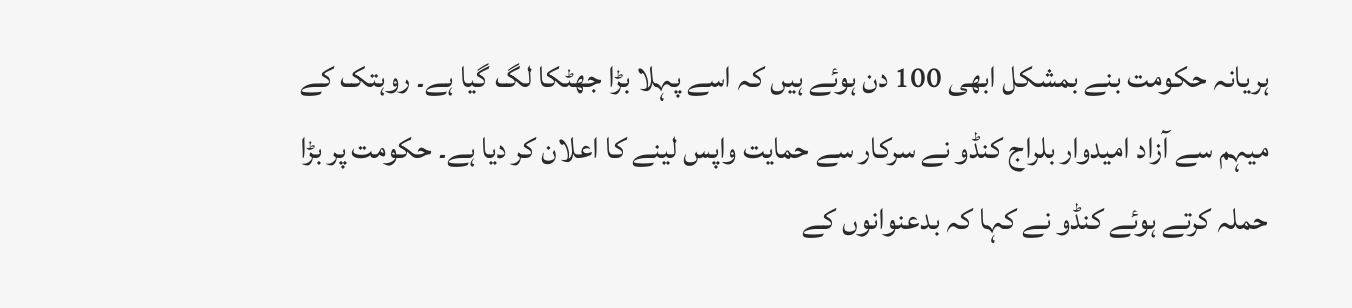ہریانہ حکومت بنے بمشکل ابھی 100 دن ہوئے ہیں کہ اسے پہلا بڑا جھٹکا لگ گیا ہے۔ روہتک کے میہم سے آزاد امیدوار بلراج کنڈو نے سرکار سے حمایت واپس لینے کا اعلان کر دیا ہے۔ حکومت پر بڑا حملہ کرتے ہوئے کنڈو نے کہا کہ بدعنوانوں کے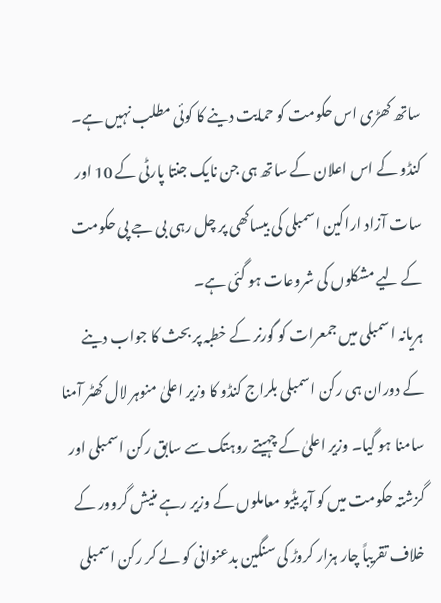ساتھ کھڑی اس حکومت کو حمایت دینے کا کوئی مطلب نہیں ہے۔ کنڈو کے اس اعلان کے ساتھ ہی جن نایک جنتا پارٹی کے 10 اور سات آزاد اراکین اسمبلی کی بیساکھی پر چل رہی بی جے پی حکومت کے لیے مشکلوں کی شروعات ہو گئی ہے۔
ہریانہ اسمبلی میں جمعرات کو گورنر کے خطبہ پر بحث کا جواب دینے کے دوران ہی رکن اسمبلی بلراج کنڈو کا وزیر اعلیٰ منوہر لال کھٹر آمنا سامنا ہو گیا۔ وزیر اعلیٰ کے چہیتے روہتک سے سابق رکن اسمبلی اور گزشتہ حکومت میں کو آپریٹیو معاملوں کے وزیر رہے منیش گروور کے خلاف تقریباً چار ہزار کروڑ کی سنگین بدعنوانی کو لے کر رکن اسمبلی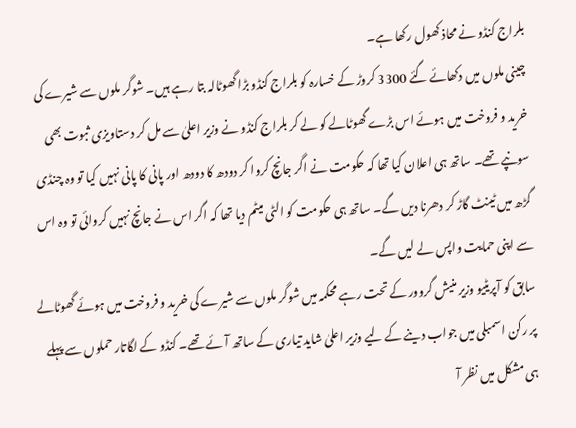بلراج کنڈو نے محاذ کھول رکھا ہے۔
چینی ملوں میں دکھائے گئے 3300 کروڑ کے خسارہ کو بلراج کنڈو بڑا گھوٹالہ بتا رہے ہیں۔ شوگر ملوں سے شیرے کی خرید و فروخت میں ہوئے اس بڑے گھوٹالے کو لے کر بلراج کنڈو نے وزیر اعلیٰ سے مل کر دستاویزی ثبوت بھی سونپے تھے۔ ساتھ ہی اعلان کیا تھا کہ حکومت نے اگر جانچ کروا کر دودھ کا دودھ اور پانی کا پانی نہیں کیا تو وہ چنڈی گڑھ میں ٹینٹ گاڑ کر دھرنا دیں گے۔ ساتھ ہی حکومت کو الٹی میٹم دیا تھا کہ اگر اس نے جانچ نہیں کروائی تو وہ اس سے اپنی حمایت واپس لے لیں گے۔
سابق کو آپریٹیو وزیر منیش گروور کے تحت رہے محکمہ میں شوگر ملوں سے شیرے کی خرید و فروخت میں ہوئے گھوٹالے پر رکن اسمبلی میں جواب دینے کے لیے وزیر اعلیٰ شاید تیاری کے ساتھ آئے تھے۔ کنڈو کے لگاتار حملوں سے پہلے ہی مشکل میں نظر آ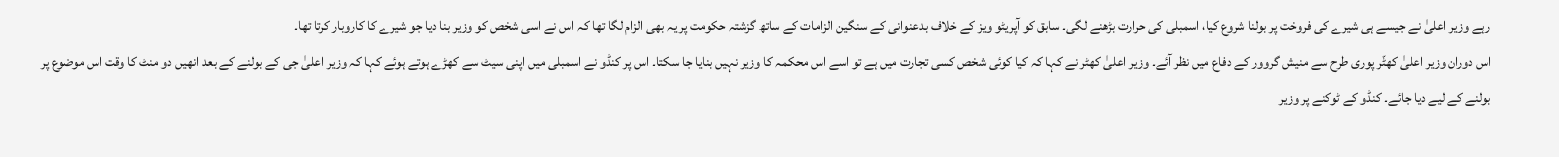رہے وزیر اعلیٰ نے جیسے ہی شیرے کی فروخت پر بولنا شروع کیا، اسمبلی کی حرارت بڑھنے لگی۔ سابق کو آپریٹو ویز کے خلاف بدعنوانی کے سنگین الزامات کے ساتھ گزشتہ حکومت پر یہ بھی الزام لگا تھا کہ اس نے اسی شخص کو وزیر بنا دیا جو شیرے کا کاروبار کرتا تھا۔
اس دوران وزیر اعلیٰ کھٹّر پوری طرح سے منیش گروور کے دفاع میں نظر آئے۔ وزیر اعلیٰ کھٹر نے کہا کہ کیا کوئی شخص کسی تجارت میں ہے تو اسے اس محکمہ کا وزیر نہیں بنایا جا سکتا۔ اس پر کنڈو نے اسمبلی میں اپنی سیٹ سے کھڑے ہوتے ہوئے کہا کہ وزیر اعلیٰ جی کے بولنے کے بعد انھیں دو منٹ کا وقت اس موضوع پر بولنے کے لیے دیا جائے۔ کنڈو کے ٹوکنے پر وزیر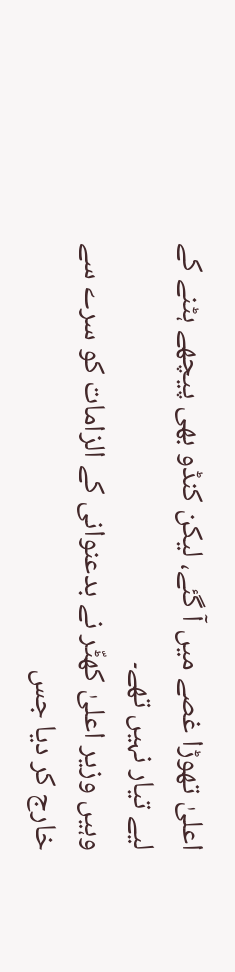اعلیٰ تھوڑا غصے میں آ گئے، لیکن کنڈو بھی پیچھے ہٹنے کے لیے تیار نہیں تھے۔
وہیں وزیر اعلیٰ کھٹّر نے بدعنوانی کے الزامات کو سرے سے خارج کر دیا جس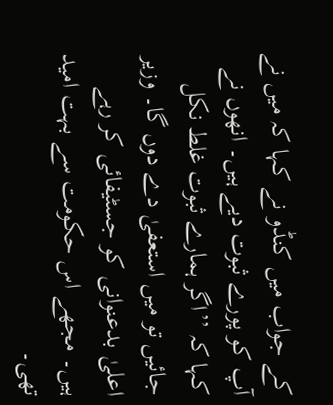کے جواب میں کنڈو نے کہا کہ میں نے آپ کو پورے ثبوت دیے ہیں۔ انھوں نے کہا کہ ’’اگر ہمارے ثبوت غلط نکل جائیں تو میں استعفیٰ دے دوں گا۔ وزیر اعلیٰ بدعنوانی کو جسٹیفائی کر رہے ہیں۔ مجھے اس حکومت سے بہت امید تھی۔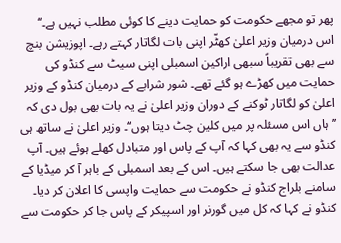پھر تو مجھے حکومت کو حمایت دینے کا کوئی مطلب نہیں ہے۔‘‘
اس درمیان وزیر اعلیٰ کھٹّر اپنی بات لگاتار کہتے رہے۔ اپوزیشن بنچ سے بھی تقریباً سبھی اراکین اسمبلی اپنی سیٹ سے کنڈو کی حمایت میں کھڑے ہو گئے تھے۔ شور شرابے کے درمیان کنڈو کے وزیر اعلیٰ کو لگاتار ٹوکنے کے دوران وزیر اعلیٰ نے یہ بات بھی بول دی کہ ’’ہاں اس مسئلہ پر میں کلین چٹ دیتا ہوں‘‘۔ وزیر اعلیٰ نے ساتھ ہی کنڈو سے یہ بھی کہا کہ آپ کے پاس اور متبادل کھلے ہوئے ہیں۔ آپ عدالت بھی جا سکتے ہیں۔ اس کے بعد اسمبلی کے باہر آ کر میڈیا کے سامنے بلراج کنڈو نے حکومت سے حمایت واپسی کا اعلان کر دیا۔ کنڈو نے کہا کہ کل میں گورنر اور اسپیکر کے پاس جا کر حکومت سے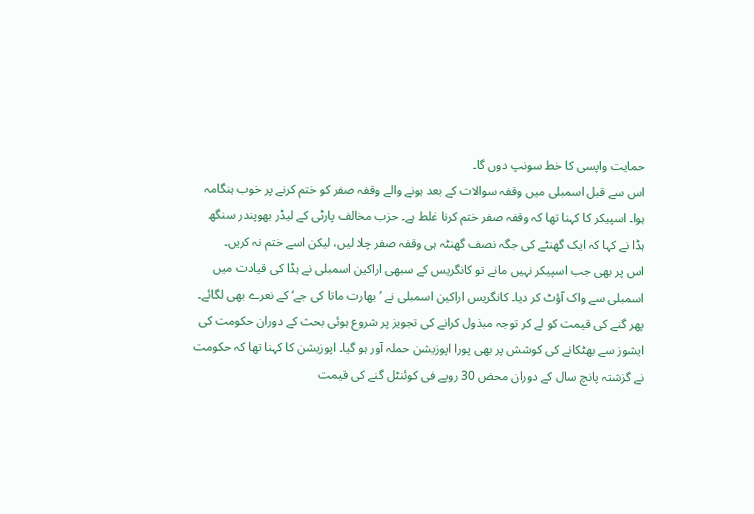حمایت واپسی کا خط سونپ دوں گا۔
اس سے قبل اسمبلی میں وقفہ سوالات کے بعد ہونے والے وقفہ صفر کو ختم کرنے پر خوب ہنگامہ ہوا۔ اسپیکر کا کہنا تھا کہ وقفہ صفر ختم کرنا غلط ہے۔ حزب مخالف پارٹی کے لیڈر بھوپندر سنگھ ہڈا نے کہا کہ ایک گھنٹے کی جگہ نصف گھنٹہ ہی وقفہ صفر چلا لیں، لیکن اسے ختم نہ کریں۔
اس پر بھی جب اسپیکر نہیں مانے تو کانگریس کے سبھی اراکین اسمبلی نے ہڈا کی قیادت میں اسمبلی سے واک آؤٹ کر دیا۔ کانگریس اراکین اسمبلی نے ’بھارت ماتا کی جے‘ کے نعرے بھی لگائے۔ پھر گنے کی قیمت کو لے کر توجہ مبذول کرانے کی تجویز پر شروع ہوئی بحث کے دوران حکومت کی ایشوز سے بھٹکانے کی کوشش پر بھی پورا اپوزیشن حملہ آور ہو گیا۔ اپوزیشن کا کہنا تھا کہ حکومت نے گزشتہ پانچ سال کے دوران محض 30 روپے فی کوئنٹل گنے کی قیمت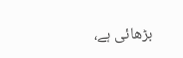بڑھائی ہے،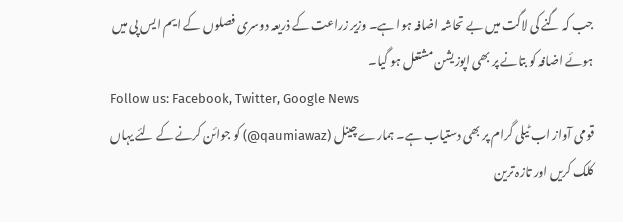جب کہ گنے کی لاگت میں بے تحاشہ اضافہ ہوا ہے۔ وزیر زراعت کے ذریعہ دوسری فصلوں کے ایم ایس پی میں ہوئے اضافہ کو بتانے پر بھی اپوزیشن مشتعل ہو گیا۔
Follow us: Facebook, Twitter, Google News
قومی آواز اب ٹیلی گرام پر بھی دستیاب ہے۔ ہمارے چینل (qaumiawaz@) کو جوائن کرنے کے لئے یہاں کلک کریں اور تازہ ترین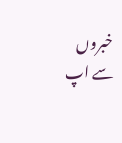خبروں سے اپ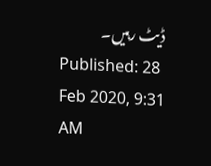ڈیٹ رہیں۔
Published: 28 Feb 2020, 9:31 AM